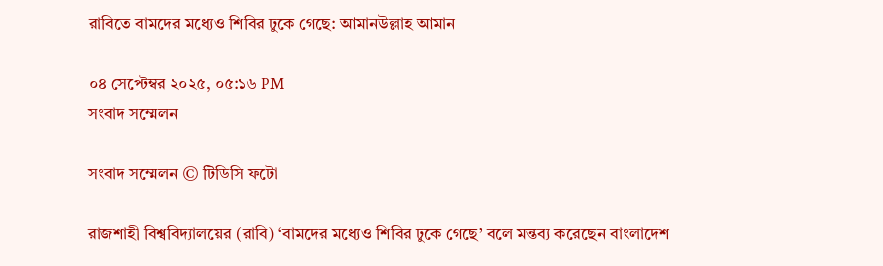রাবিতে বামদের মধ্যেও শিবির ঢুকে গেছে: আমানউল্লাহ আমান

০৪ সেপ্টেম্বর ২০২৫, ০৫:১৬ PM
সংবাদ সম্মেলন

সংবাদ সম্মেলন © টিডিসি ফটো

রাজশাহী বিশ্ববিদ্যালয়ের (রাবি) ‘বামদের মধ্যেও শিবির ঢুকে গেছে’ বলে মন্তব্য করেছেন বাংলাদেশ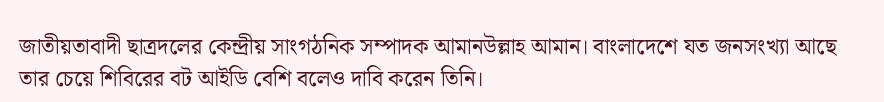জাতীয়তাবাদী ছাত্রদলের কেন্দ্রীয় সাংগঠনিক সম্পাদক আমানউল্লাহ আমান। বাংলাদেশে যত জনসংখ্যা আছে তার চেয়ে শিবিরের বট আইডি বেশি বলেও দাবি করেন তিনি।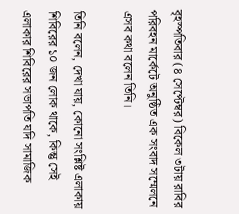বৃহস্পতিবার (৪ সেপ্টেম্বর) বিকেল ৩টায় রাবির পরিবহন মার্কেটে অনুষ্ঠিত এক সংবাদ সম্মেলনে এসব কথা বলেন তিনি।

তিনি বলেন, দেখা যায়, কোনো সংশ্লিষ্ট এলাকায় শিবিরের ১০ জন লোক থাকে, কিন্তু সেই এলাকার শিবিরের সভাপতি যদি সামাজিক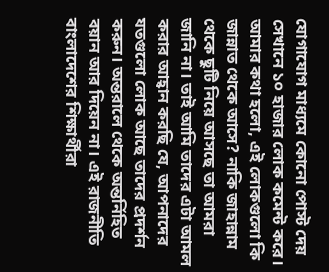যোগাযোগ মাধ্যমে কোনো পোস্ট দেয় সেখানে ১০ হাজার লোক কমেন্ট করে। আমার কথা হলো, এই লোকগুলো কি জান্নাত থেকে আসে? নাকি জাহান্নাম থেকে ছুটি নিয়ে আসছে তা আমরা জানি না। তাই আমি তাদের এটা আমল করার আহ্বান করছি যে, আপনাদের যতগুলো লোক আছে তাদের প্রদর্শন করুন। অন্তরালে থেকে অন্তর্নিহিত বয়ান আর দিয়েন না। এই রাজনীতি বাংলাদেশের শিক্ষার্থীরা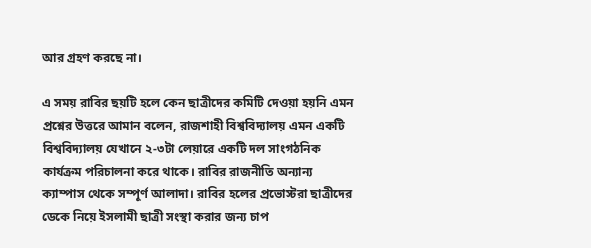আর গ্রহণ করছে না।

এ সময় রাবির ছয়টি হলে কেন ছাত্রীদের কমিটি দেওয়া হয়নি এমন প্রশ্নের উত্তরে আমান বলেন, রাজশাহী বিশ্ববিদ্যালয় এমন একটি বিশ্ববিদ্যালয় যেখানে ২-৩টা লেয়ারে একটি দল সাংগঠনিক কার্যক্রম পরিচালনা করে থাকে। রাবির রাজনীতি অন্যান্য ক্যাম্পাস থেকে সম্পূর্ণ আলাদা। রাবির হলের প্রভোস্টরা ছাত্রীদের ডেকে নিয়ে ইসলামী ছাত্রী সংস্থা করার জন্য চাপ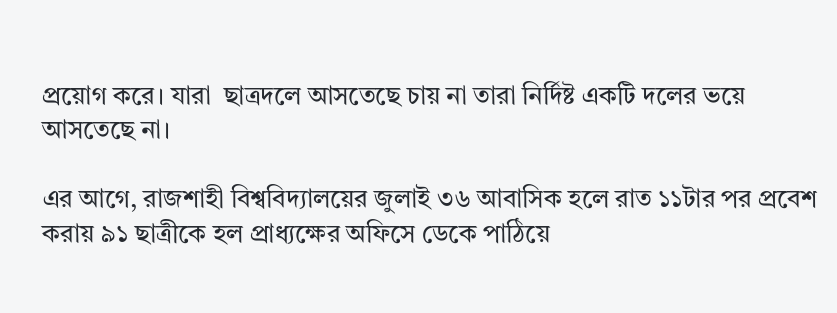প্রয়োগ করে। যারা  ছাত্রদলে আসতেছে চায় না তারা নির্দিষ্ট একটি দলের ভয়ে আসতেছে না।

এর আগে, রাজশাহী বিশ্ববিদ্যালয়ের জুলাই ৩৬ আবাসিক হলে রাত ১১টার পর প্রবেশ করায় ৯১ ছাত্রীকে হল প্রাধ্যক্ষের অফিসে ডেকে পাঠিয়ে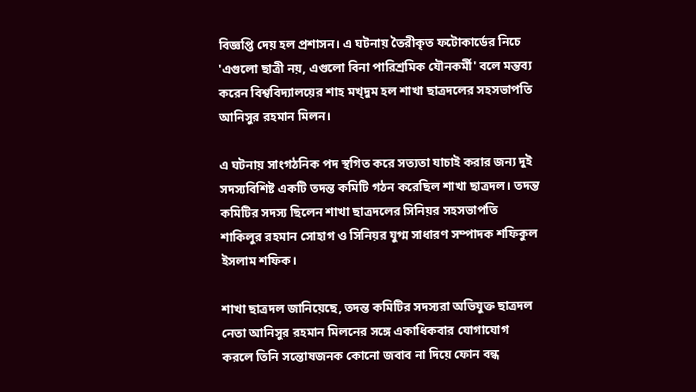বিজ্ঞপ্তি দেয় হল প্রশাসন। এ ঘটনায় তৈরীকৃত ফটোকার্ডের নিচে 'এগুলো ছাত্রী নয়, এগুলো বিনা পারিশ্রমিক যৌনকর্মী' বলে মন্তব্য করেন বিশ্ববিদ্যালয়ের শাহ মখ্দুম হল শাখা ছাত্রদলের সহসভাপতি আনিসুর রহমান মিলন।

এ ঘটনায় সাংগঠনিক পদ স্থগিত করে সত্যতা যাচাই করার জন্য দুই সদস্যবিশিষ্ট একটি তদন্ত কমিটি গঠন করেছিল শাখা ছাত্রদল। তদন্ত কমিটির সদস্য ছিলেন শাখা ছাত্রদলের সিনিয়র সহসভাপতি শাকিলুর রহমান সোহাগ ও সিনিয়র যুগ্ম সাধারণ সম্পাদক শফিকুল ইসলাম শফিক।

শাখা ছাত্রদল জানিয়েছে, তদন্ত কমিটির সদস্যরা অভিযুক্ত ছাত্রদল নেতা আনিসুর রহমান মিলনের সঙ্গে একাধিকবার যোগাযোগ করলে তিনি সন্তোষজনক কোনো জবাব না দিয়ে ফোন বন্ধ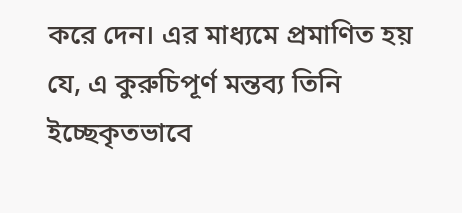করে দেন। এর মাধ্যমে প্রমাণিত হয় যে, এ কুরুচিপূর্ণ মন্তব্য তিনি ইচ্ছেকৃতভাবে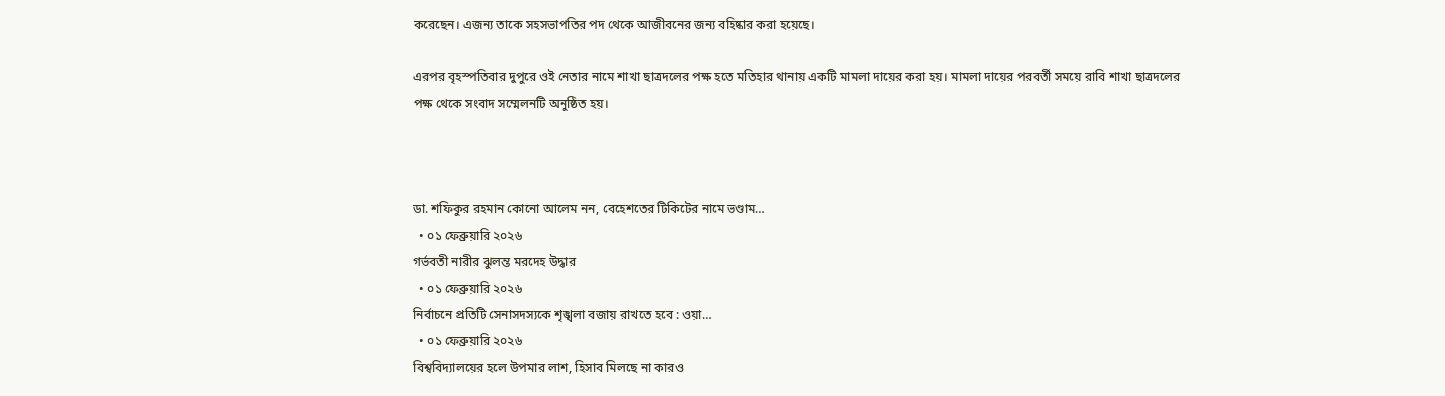করেছেন। এজন্য তাকে সহসভাপতির পদ থেকে আজীবনের জন্য বহিষ্কার করা হয়েছে।

এরপর বৃহস্পতিবার দুপুরে ওই নেতার নামে শাখা ছাত্রদলের পক্ষ হতে মতিহার থানায় একটি মামলা দায়ের করা হয়। মামলা দায়ের পরবর্তী সময়ে রাবি শাখা ছাত্রদলের পক্ষ থেকে সংবাদ সম্মেলনটি অনুষ্ঠিত হয়।



ডা. শফিকুর রহমান কোনো আলেম নন, বেহেশতের টিকিটের নামে ভণ্ডাম…
  • ০১ ফেব্রুয়ারি ২০২৬
গর্ভবতী নারীর ঝুলন্ত মরদেহ উদ্ধার
  • ০১ ফেব্রুয়ারি ২০২৬
নির্বাচনে প্রতিটি সেনাসদস্যকে শৃঙ্খলা বজায় রাখতে হবে : ওয়া…
  • ০১ ফেব্রুয়ারি ২০২৬
বিশ্ববিদ্যালয়ের হলে উপমার লাশ, হিসাব মিলছে না কারও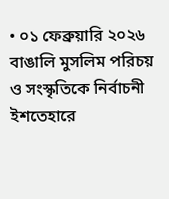• ০১ ফেব্রুয়ারি ২০২৬
বাঙালি মুসলিম পরিচয় ও সংস্কৃতিকে নির্বাচনী ইশতেহারে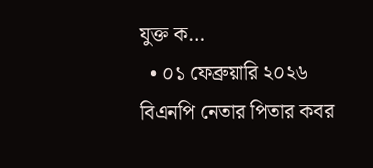যুক্ত ক…
  • ০১ ফেব্রুয়ারি ২০২৬
বিএনপি নেতার পিতার কবর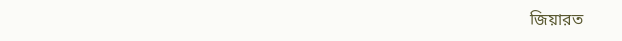জিয়ারত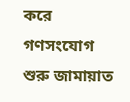করে গণসংযোগ শুরু জামায়াত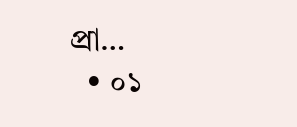প্রা…
  • ০১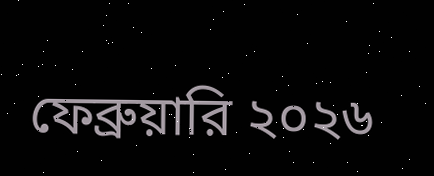ফেব্রুয়ারি ২০২৬